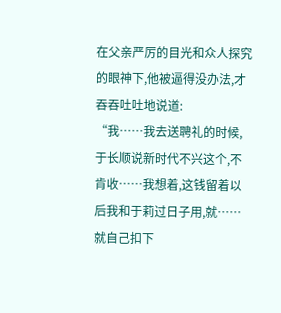在父亲严厉的目光和众人探究的眼神下,他被逼得没办法,才吞吞吐吐地说道:
“我……我去送聘礼的时候,于长顺说新时代不兴这个,不肯收……我想着,这钱留着以后我和于莉过日子用,就……就自己扣下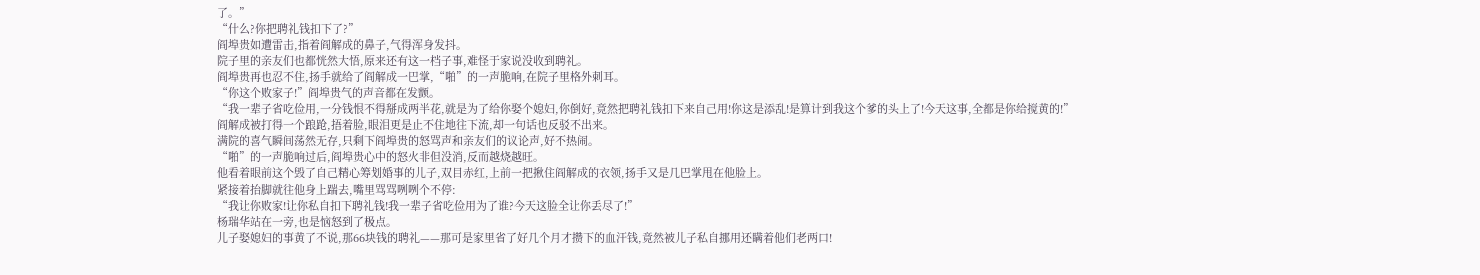了。”
“什么?你把聘礼钱扣下了?”
阎埠贵如遭雷击,指着阎解成的鼻子,气得浑身发抖。
院子里的亲友们也都恍然大悟,原来还有这一档子事,难怪于家说没收到聘礼。
阎埠贵再也忍不住,扬手就给了阎解成一巴掌,“啪”的一声脆响,在院子里格外刺耳。
“你这个败家子!”阎埠贵气的声音都在发颤。
“我一辈子省吃俭用,一分钱恨不得掰成两半花,就是为了给你娶个媳妇,你倒好,竟然把聘礼钱扣下来自己用!你这是添乱!是算计到我这个爹的头上了!今天这事,全都是你给搅黄的!”
阎解成被打得一个踉跄,捂着脸,眼泪更是止不住地往下流,却一句话也反驳不出来。
满院的喜气瞬间荡然无存,只剩下阎埠贵的怒骂声和亲友们的议论声,好不热闹。
“啪”的一声脆响过后,阎埠贵心中的怒火非但没消,反而越烧越旺。
他看着眼前这个毁了自己精心筹划婚事的儿子,双目赤红,上前一把揪住阎解成的衣领,扬手又是几巴掌甩在他脸上。
紧接着抬脚就往他身上踹去,嘴里骂骂咧咧个不停:
“我让你败家!让你私自扣下聘礼钱!我一辈子省吃俭用为了谁?今天这脸全让你丢尽了!”
杨瑞华站在一旁,也是恼怒到了极点。
儿子娶媳妇的事黄了不说,那66块钱的聘礼——那可是家里省了好几个月才攒下的血汗钱,竟然被儿子私自挪用还瞒着他们老两口!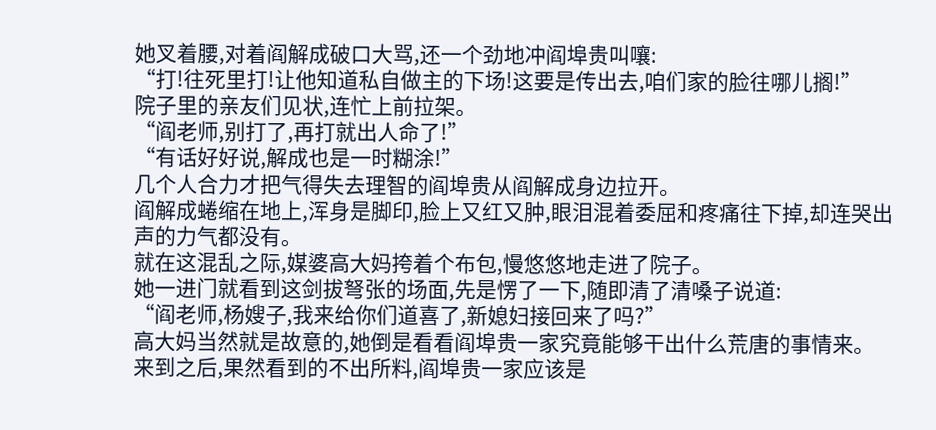她叉着腰,对着阎解成破口大骂,还一个劲地冲阎埠贵叫嚷:
“打!往死里打!让他知道私自做主的下场!这要是传出去,咱们家的脸往哪儿搁!”
院子里的亲友们见状,连忙上前拉架。
“阎老师,别打了,再打就出人命了!”
“有话好好说,解成也是一时糊涂!”
几个人合力才把气得失去理智的阎埠贵从阎解成身边拉开。
阎解成蜷缩在地上,浑身是脚印,脸上又红又肿,眼泪混着委屈和疼痛往下掉,却连哭出声的力气都没有。
就在这混乱之际,媒婆高大妈挎着个布包,慢悠悠地走进了院子。
她一进门就看到这剑拔弩张的场面,先是愣了一下,随即清了清嗓子说道:
“阎老师,杨嫂子,我来给你们道喜了,新媳妇接回来了吗?”
高大妈当然就是故意的,她倒是看看阎埠贵一家究竟能够干出什么荒唐的事情来。
来到之后,果然看到的不出所料,阎埠贵一家应该是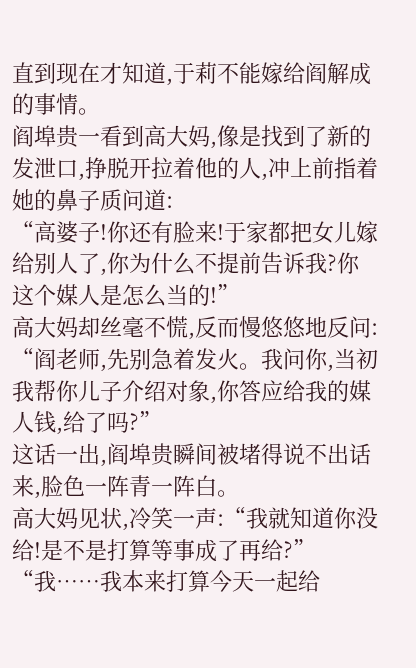直到现在才知道,于莉不能嫁给阎解成的事情。
阎埠贵一看到高大妈,像是找到了新的发泄口,挣脱开拉着他的人,冲上前指着她的鼻子质问道:
“高婆子!你还有脸来!于家都把女儿嫁给别人了,你为什么不提前告诉我?你这个媒人是怎么当的!”
高大妈却丝毫不慌,反而慢悠悠地反问:
“阎老师,先别急着发火。我问你,当初我帮你儿子介绍对象,你答应给我的媒人钱,给了吗?”
这话一出,阎埠贵瞬间被堵得说不出话来,脸色一阵青一阵白。
高大妈见状,冷笑一声:“我就知道你没给!是不是打算等事成了再给?”
“我……我本来打算今天一起给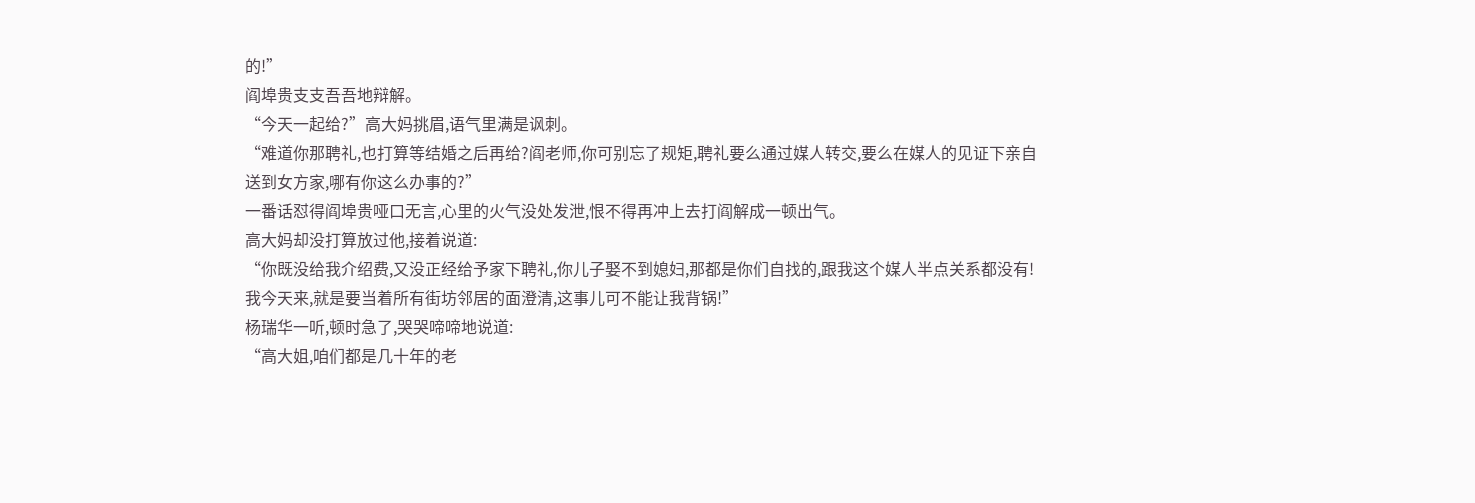的!”
阎埠贵支支吾吾地辩解。
“今天一起给?”高大妈挑眉,语气里满是讽刺。
“难道你那聘礼,也打算等结婚之后再给?阎老师,你可别忘了规矩,聘礼要么通过媒人转交,要么在媒人的见证下亲自送到女方家,哪有你这么办事的?”
一番话怼得阎埠贵哑口无言,心里的火气没处发泄,恨不得再冲上去打阎解成一顿出气。
高大妈却没打算放过他,接着说道:
“你既没给我介绍费,又没正经给予家下聘礼,你儿子娶不到媳妇,那都是你们自找的,跟我这个媒人半点关系都没有!我今天来,就是要当着所有街坊邻居的面澄清,这事儿可不能让我背锅!”
杨瑞华一听,顿时急了,哭哭啼啼地说道:
“高大姐,咱们都是几十年的老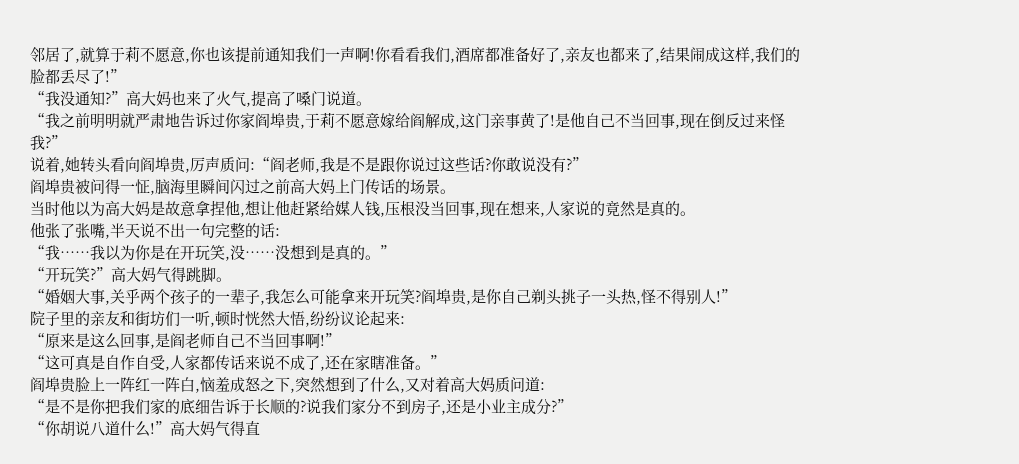邻居了,就算于莉不愿意,你也该提前通知我们一声啊!你看看我们,酒席都准备好了,亲友也都来了,结果闹成这样,我们的脸都丢尽了!”
“我没通知?”高大妈也来了火气,提高了嗓门说道。
“我之前明明就严肃地告诉过你家阎埠贵,于莉不愿意嫁给阎解成,这门亲事黄了!是他自己不当回事,现在倒反过来怪我?”
说着,她转头看向阎埠贵,厉声质问:“阎老师,我是不是跟你说过这些话?你敢说没有?”
阎埠贵被问得一怔,脑海里瞬间闪过之前高大妈上门传话的场景。
当时他以为高大妈是故意拿捏他,想让他赶紧给媒人钱,压根没当回事,现在想来,人家说的竟然是真的。
他张了张嘴,半天说不出一句完整的话:
“我……我以为你是在开玩笑,没……没想到是真的。”
“开玩笑?”高大妈气得跳脚。
“婚姻大事,关乎两个孩子的一辈子,我怎么可能拿来开玩笑?阎埠贵,是你自己剃头挑子一头热,怪不得别人!”
院子里的亲友和街坊们一听,顿时恍然大悟,纷纷议论起来:
“原来是这么回事,是阎老师自己不当回事啊!”
“这可真是自作自受,人家都传话来说不成了,还在家瞎准备。”
阎埠贵脸上一阵红一阵白,恼羞成怒之下,突然想到了什么,又对着高大妈质问道:
“是不是你把我们家的底细告诉于长顺的?说我们家分不到房子,还是小业主成分?”
“你胡说八道什么!”高大妈气得直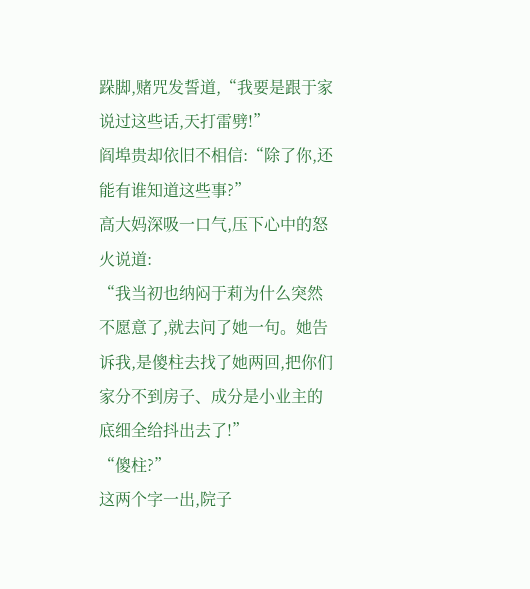跺脚,赌咒发誓道,“我要是跟于家说过这些话,天打雷劈!”
阎埠贵却依旧不相信:“除了你,还能有谁知道这些事?”
高大妈深吸一口气,压下心中的怒火说道:
“我当初也纳闷于莉为什么突然不愿意了,就去问了她一句。她告诉我,是傻柱去找了她两回,把你们家分不到房子、成分是小业主的底细全给抖出去了!”
“傻柱?”
这两个字一出,院子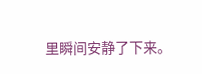里瞬间安静了下来。